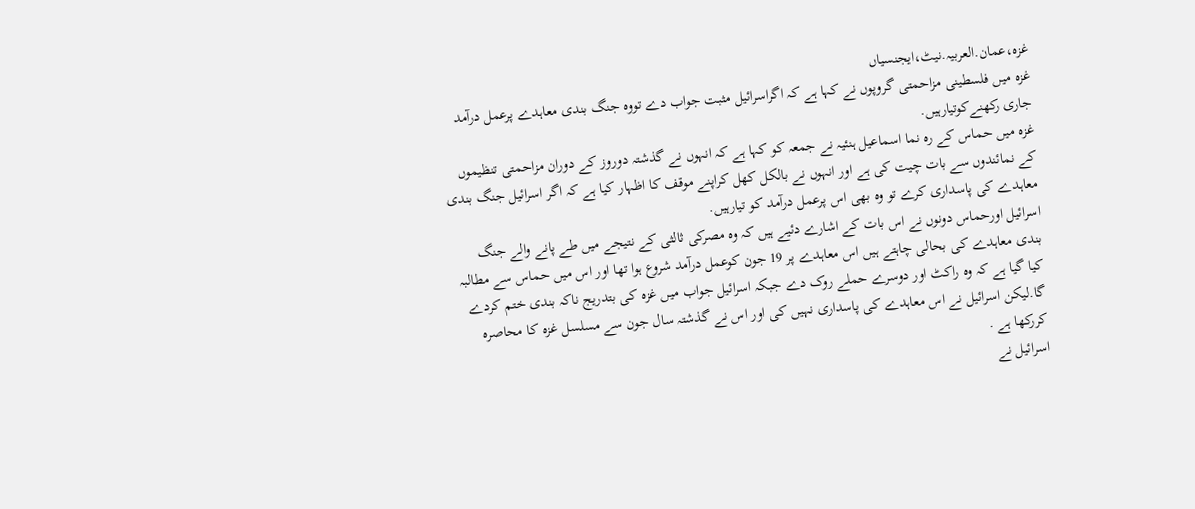غزہ،عمان.العربیہ.نیٹ،ایجنسیاں
غزہ میں فلسطینی مزاحمتی گروپوں نے کہا ہے کہ اگراسرائیل مثبت جواب دے تووہ جنگ بندی معاہدے پرعمل درآمد جاری رکھنےکوتیارہیں.
غزہ میں حماس کے رہ نما اسماعیل ہنئیہ نے جمعہ کو کہا ہے کہ انہوں نے گذشتہ دوروز کے دوران مزاحمتی تنظیموں کے نمائندوں سے بات چیت کی ہے اور انہوں نے بالکل کھل کراپنے موقف کا اظہار کیا ہے کہ اگر اسرائیل جنگ بندی معاہدے کی پاسداری کرے تو وہ بھی اس پرعمل درآمد کو تیارہیں.
اسرائیل اورحماس دونوں نے اس بات کے اشارے دئیے ہیں کہ وہ مصرکی ثالثی کے نتیجے میں طے پانے والے جنگ بندی معاہدے کی بحالی چاہتے ہیں اس معاہدے پر 19 جون کوعمل درآمد شروع ہوا تھا اور اس میں حماس سے مطالبہ کیا گیا ہے کہ وہ راکٹ اور دوسرے حملے روک دے جبکہ اسرائیل جواب میں غزہ کی بتدریج ناکہ بندی ختم کردے گا.لیکن اسرائیل نے اس معاہدے کی پاسداری نہیں کی اور اس نے گذشتہ سال جون سے مسلسل غزہ کا محاصرہ کررکھا ہے .
اسرائیل نے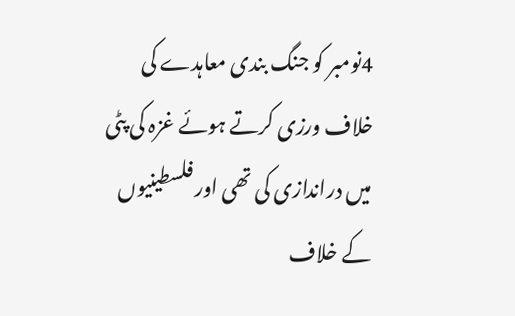4نومبر کو جنگ بندی معاہدے کی خلاف ورزی کرتے ہوئے غزہ کی پٹی میں دراندازی کی تھی اور فلسطینیوں کے خلاف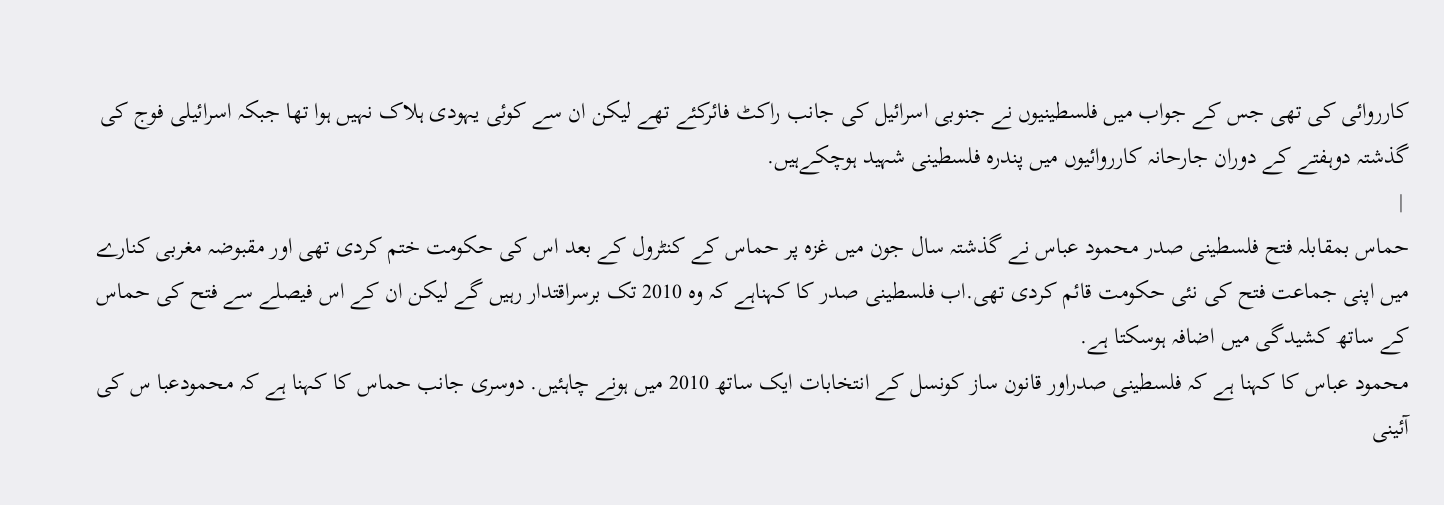کارروائی کی تھی جس کے جواب میں فلسطینیوں نے جنوبی اسرائیل کی جانب راکٹ فائرکئے تھے لیکن ان سے کوئی یہودی ہلاک نہیں ہوا تھا جبکہ اسرائیلی فوج کی گذشتہ دوہفتے کے دوران جارحانہ کارروائیوں میں پندرہ فلسطینی شہید ہوچکےہیں.
 |
حماس بمقابلہ فتح فلسطینی صدر محمود عباس نے گذشتہ سال جون میں غزہ پر حماس کے کنٹرول کے بعد اس کی حکومت ختم کردی تھی اور مقبوضہ مغربی کنارے میں اپنی جماعت فتح کی نئی حکومت قائم کردی تھی.اب فلسطینی صدر کا کہناہے کہ وہ 2010 تک برسراقتدار رہیں گے لیکن ان کے اس فیصلے سے فتح کی حماس کے ساتھ کشیدگی میں اضافہ ہوسکتا ہے.
محمود عباس کا کہنا ہے کہ فلسطینی صدراور قانون ساز کونسل کے انتخابات ایک ساتھ 2010 میں ہونے چاہئیں. دوسری جانب حماس کا کہنا ہے کہ محمودعبا س کی آئینی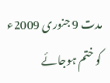مدت 9 جنوری 2009ء کو ختم ہوجائے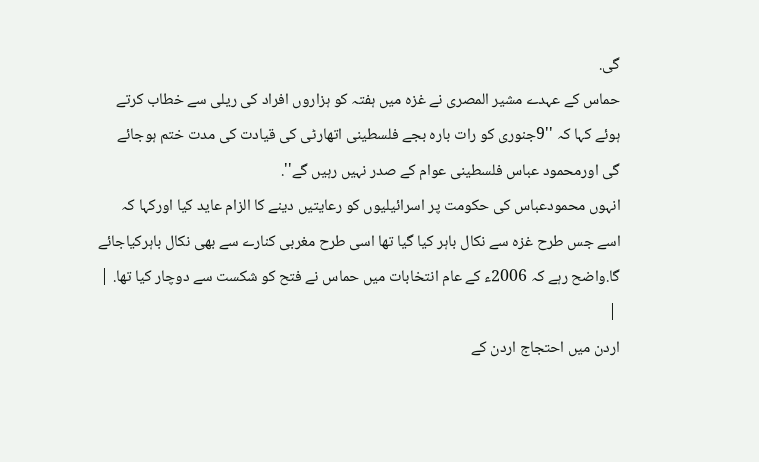گی.
حماس کے عہدے مشیر المصری نے غزہ میں ہفتہ کو ہزاروں افراد کی ریلی سے خطاب کرتے ہوئے کہا کہ ''9جنوری کو رات بارہ بجے فلسطینی اتھارٹی کی قیادت کی مدت ختم ہوجائے گی اورمحمود عباس فلسطینی عوام کے صدر نہیں رہیں گے''.
انہوں محمودعباس کی حکومت پر اسرائیلیوں کو رعایتیں دینے کا الزام عاید کیا اورکہا کہ اسے جس طرح غزہ سے نکال باہر کیا گیا تھا اسی طرح مغربی کنارے سے بھی نکال باہرکیاجائے گا.واضح رہے کہ 2006ء کے عام انتخابات میں حماس نے فتح کو شکست سے دوچار کیا تھا. |
 |
اردن میں احتجاج اردن کے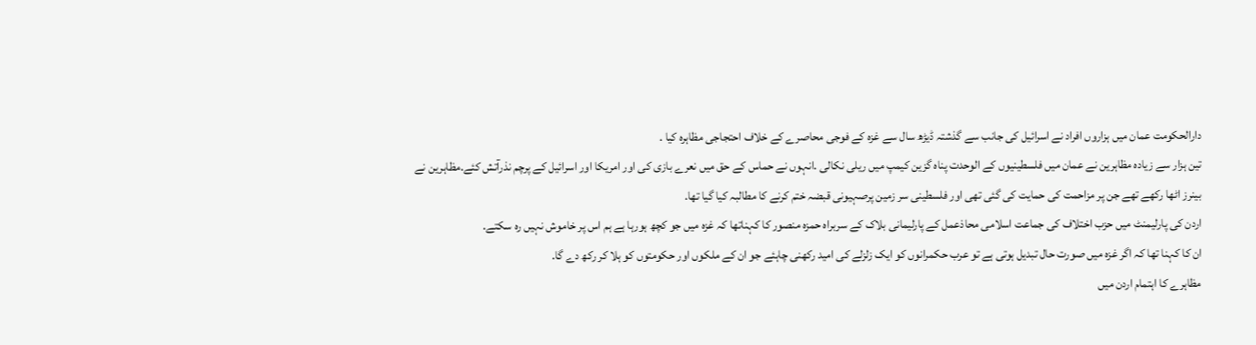دارالحکومت عمان میں ہزاروں افراد نے اسرائیل کی جانب سے گذشتہ ڈیڑھ سال سے غزہ کے فوجی محاصرے کے خلاف احتجاجی مظاہرہ کیا .
تین ہزار سے زیادہ مظاہرین نے عمان میں فلسطینیوں کے الوحدت پناہ گزین کیمپ میں ریلی نکالی .انہوں نے حماس کے حق میں نعرے بازی کی اور امریکا اور اسرائیل کے پرچم نذرآتش کئے.مظاہرین نے بینرز اٹھا رکھے تھے جن پر مزاحمت کی حمایت کی گئی تھی اور فلسطینی سر زمین پرصہیونی قبضہ ختم کرنے کا مطالبہ کیا گیا تھا.
اردن کی پارلیمنٹ میں حزب اختلاف کی جماعت اسلامی محاذعمل کے پارلیمانی بلاک کے سربراہ حمزہ منصور کا کہناتھا کہ غزہ میں جو کچھ ہورہا ہے ہم اس پر خاموش نہیں رہ سکتے.
ان کا کہنا تھا کہ اگر غزہ میں صورت حال تبدیل ہوتی ہے تو عرب حکمرانوں کو ایک زلزلے کی امید رکھنی چاہئے جو ان کے ملکوں اور حکومتوں کو ہلا کر رکھ دے گا.
مظاہرے کا اہتمام اردن میں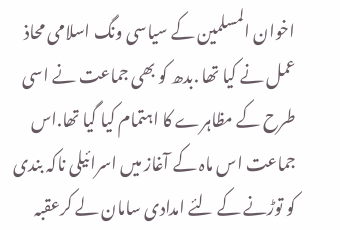اخوان المسلمین کے سیاسی ونگ اسلامی محاذ عمل نے کیا تھا .بدھ کو بھی جماعت نے اسی طرح کے مظاہرے کا اہتمام کیا گیا تھا.اس جماعت اس ماہ کے آغاز میں اسرائیلی ناکہ بندی کو توڑنے کے لئے امدادی سامان لے کرعقبہ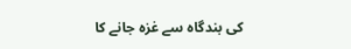کی بندگاہ سے غزہ جانے کا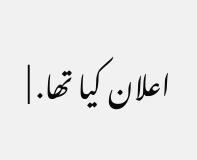اعلان کیا تھا. |